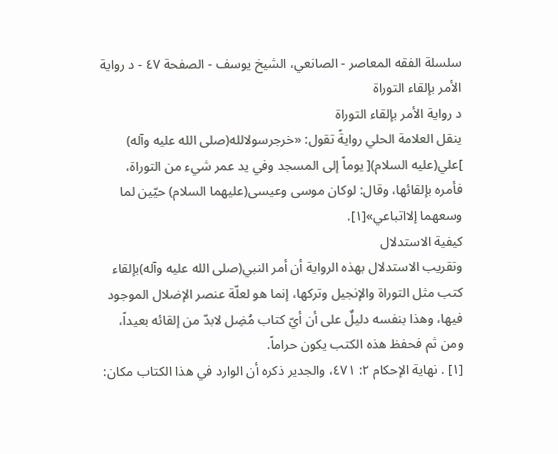سلسلة الفقه المعاصر - الصانعي، الشيخ يوسف - الصفحة ٤٧ - د رواية الأمر بإلقاء التوراة
د رواية الأمر بإلقاء التوراة
ينقل العلامة الحلي روايةً تقول: «خرجرسولالله(صلى الله عليه وآله) ]علي(عليه السلام)[ يوماً إلى المسجد وفي يد عمر شيء من التوراة، فأمره بإلقائها، وقال: لوكان موسى وعيسى(عليهما السلام) حيّين لما وسعهما إلااتباعي»[١].
كيفية الاستدلال
وتقريب الاستدلال بهذه الرواية أن أمر النبي(صلى الله عليه وآله)بإلقاء كتب مثل التوراة والإنجيل وتركها، إنما هو لعلّة عنصر الإضلال الموجود فيها، وهذا بنفسه دليلٌ على أن أيّ كتاب مُضِل لابدّ من إلقائه بعيداً، ومن ثم فحفظ هذه الكتب يكون حراماً.
[١] . نهاية الإحكام ٢: ٤٧١، والجدير ذكره أن الوارد في هذا الكتاب مكان: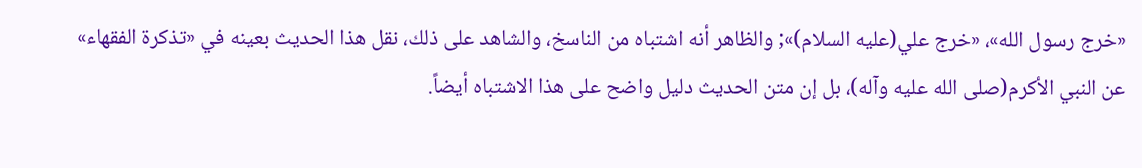«خرج رسول الله»، «خرج علي(عليه السلام)»; والظاهر أنه اشتباه من الناسخ، والشاهد على ذلك، نقل هذا الحديث بعينه في «تذكرة الفقهاء» عن النبي الأكرم(صلى الله عليه وآله)، بل إن متن الحديث دليل واضح على هذا الاشتباه أيضاً.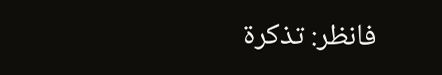فانظر: تذكرة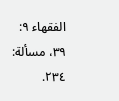الفقهاء ٩: ٣٩، مسألة: ٢٣٤.